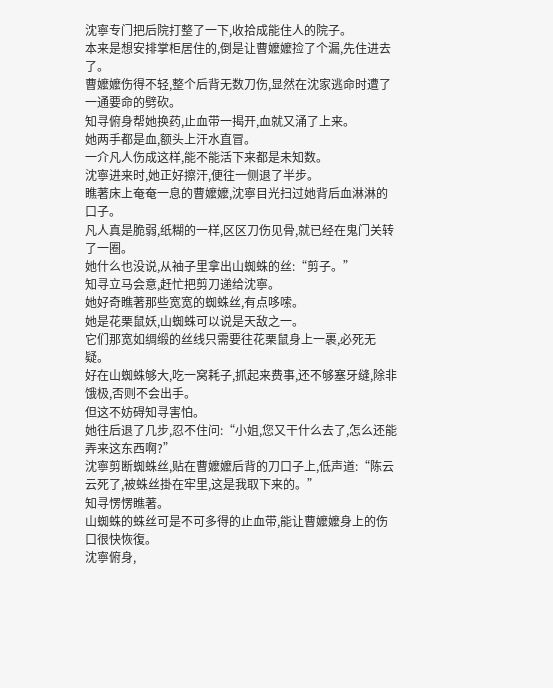沈寧专门把后院打整了一下,收拾成能住人的院子。
本来是想安排掌柜居住的,倒是让曹嬤嬤捡了个漏,先住进去了。
曹嬤嬤伤得不轻,整个后背无数刀伤,显然在沈家逃命时遭了一通要命的劈砍。
知寻俯身帮她换药,止血带一揭开,血就又涌了上来。
她两手都是血,额头上汗水直冒。
一介凡人伤成这样,能不能活下来都是未知数。
沈寧进来时,她正好擦汗,便往一侧退了半步。
瞧著床上奄奄一息的曹嬤嬤,沈寧目光扫过她背后血淋淋的口子。
凡人真是脆弱,纸糊的一样,区区刀伤见骨,就已经在鬼门关转了一圈。
她什么也没说,从袖子里拿出山蜘蛛的丝:“剪子。”
知寻立马会意,赶忙把剪刀递给沈寧。
她好奇瞧著那些宽宽的蜘蛛丝,有点哆嗦。
她是花栗鼠妖,山蜘蛛可以说是天敌之一。
它们那宽如绸缎的丝线只需要往花栗鼠身上一裹,必死无疑。
好在山蜘蛛够大,吃一窝耗子,抓起来费事,还不够塞牙缝,除非饿极,否则不会出手。
但这不妨碍知寻害怕。
她往后退了几步,忍不住问:“小姐,您又干什么去了,怎么还能弄来这东西啊?”
沈寧剪断蜘蛛丝,贴在曹嬤嬤后背的刀口子上,低声道:“陈云云死了,被蛛丝掛在牢里,这是我取下来的。”
知寻愣愣瞧著。
山蜘蛛的蛛丝可是不可多得的止血带,能让曹嬤嬤身上的伤口很快恢復。
沈寧俯身,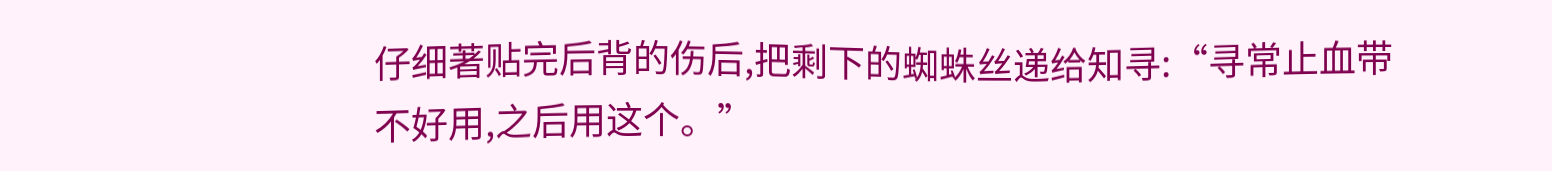仔细著贴完后背的伤后,把剩下的蜘蛛丝递给知寻:“寻常止血带不好用,之后用这个。”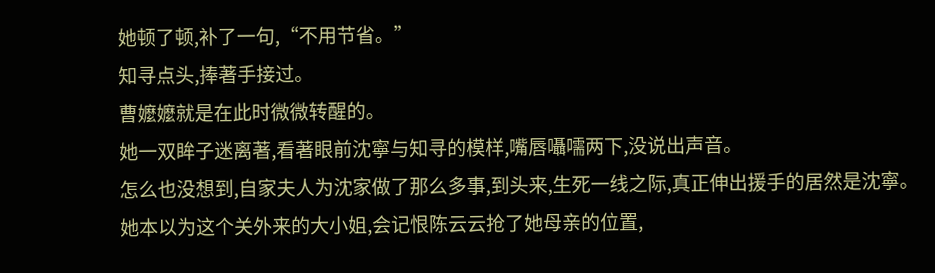她顿了顿,补了一句,“不用节省。”
知寻点头,捧著手接过。
曹嬤嬤就是在此时微微转醒的。
她一双眸子迷离著,看著眼前沈寧与知寻的模样,嘴唇囁嚅两下,没说出声音。
怎么也没想到,自家夫人为沈家做了那么多事,到头来,生死一线之际,真正伸出援手的居然是沈寧。
她本以为这个关外来的大小姐,会记恨陈云云抢了她母亲的位置,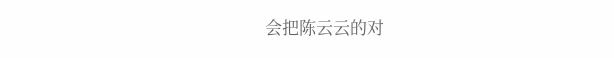会把陈云云的对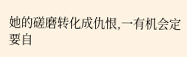她的磋磨转化成仇恨,一有机会定要自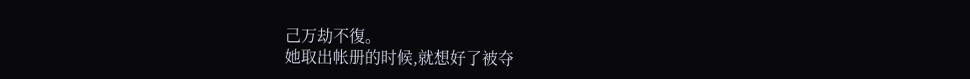己万劫不復。
她取出帐册的时候,就想好了被夺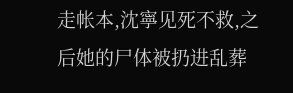走帐本,沈寧见死不救,之后她的尸体被扔进乱葬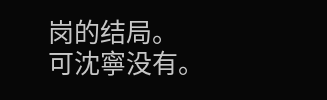岗的结局。
可沈寧没有。